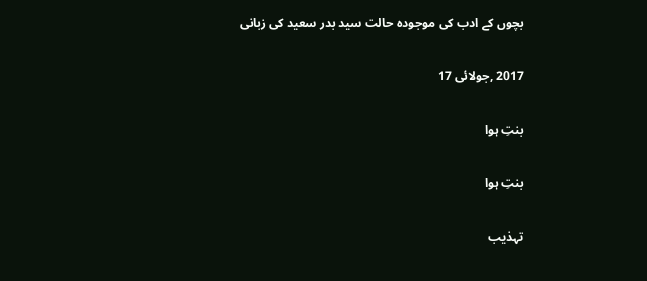بچوں کے ادب کی موجودہ حالت سید بدر سعید کی زبانی

2017 ,جولائی 17

بنتِ ہوا

بنتِ ہوا

تہذیب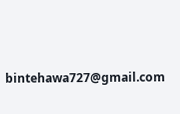bintehawa727@gmail.com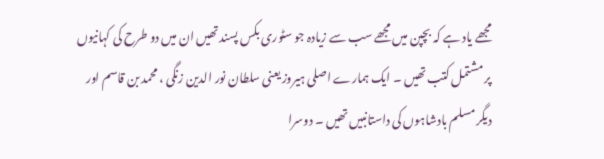مجھے یاد ہے کہ بچپن میں مجھے سب سے زیادہ جو سٹوری بکس پسند تھیں ان میں دو طرح کی کہانیوں پر مشتمل کتب تھیں ۔ ایک ہمارے اصلی ہیروز یعنی سلطان نور الدین زنگی ، محمد بن قاسم اور دیگر مسلم بادشاہوں کی داستانبیں تھیں ۔ دوسرا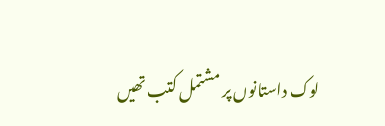لوک داستانوں پر مشتمل کتب تھیں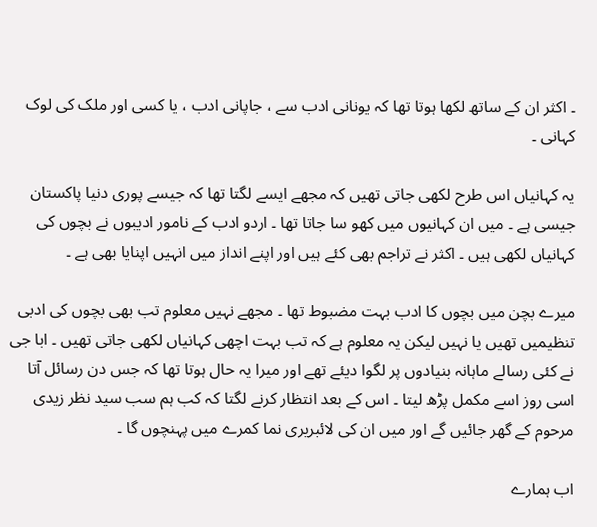۔ اکثر ان کے ساتھ لکھا ہوتا تھا کہ یونانی ادب سے ، جاپانی ادب ، یا کسی اور ملک کی لوک کہانی ۔

یہ کہانیاں اس طرح لکھی جاتی تھیں کہ مجھے ایسے لگتا تھا کہ جیسے پوری دنیا پاکستان جیسی ہے ۔ میں ان کہانیوں میں کھو سا جاتا تھا ۔ اردو ادب کے نامور ادیبوں نے بچوں کی کہانیاں لکھی ہیں ۔ اکثر نے تراجم بھی کئے ہیں اور اپنے انداز میں انہیں اپنایا بھی ہے ۔

میرے بچن میں بچوں کا ادب بہت مضبوط تھا ۔ مجھے نہیں معلوم تب بھی بچوں کی ادبی تنظیمیں تھیں یا نہیں لیکن یہ معلوم ہے کہ تب بہت اچھی کہانیاں لکھی جاتی تھیں ۔ ابا جی نے کئی رسالے ماہانہ بنیادوں پر لگوا دیئے تھے اور میرا یہ حال ہوتا تھا کہ جس دن رسائل آتا اسی روز اسے مکمل پڑھ لیتا ۔ اس کے بعد انتظار کرنے لگتا کہ کب ہم سب سید نظر زیدی مرحوم کے گھر جائیں گے اور میں ان کی لائبریری نما کمرے میں پہنچوں گا ۔

اب ہمارے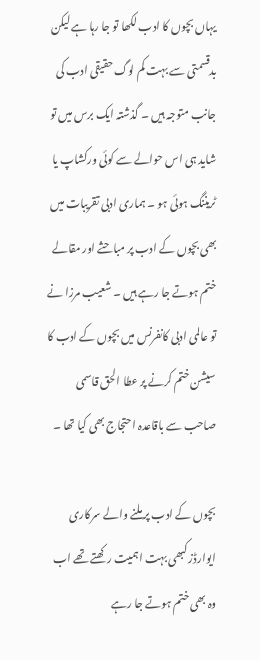یہاں بچوں کا ادب لکھا تو جا رہا ہے لیکن بدقسمتی سے بہت کم لوگ حقیقی ادب کی جانب متوجہ ہیں ۔ گذشتہ ایک برس میں تو شاید ہی اس حوالے سے کوئی ورکشاپ یا ٹریننگ ہوئی ہو ۔ ہماری ادبی تقریبات میں بھی بچوں کے ادب پر مباحثے اور مقالے ختم ہوتے جا رہے ہیں ۔ شعیب مرزا نے تو عالمی ادبی کانفرنس میں بچوں کے ادب کا سیشن ختم کرنے پر عطا الحق قاسمی صاحب سے باقاعدہ احتجاج بھی کیا تھا ۔

بچوں کے ادب پر ملنے والے سرکاری ایوارڈز کبھی بہت اہمیت رکھتے تھے اب وہ بھی ختم ہوتے جا رہے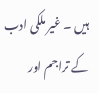ہیں ۔ غیر ملکی ادب کے تراجم اور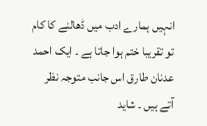انہیں ہمارے ادب میں ڈھالنے کا کام تو تقریبا ختم ہوا جاتا ہے ۔ ایک احمد عدنان طارق اس جانب متوجہ نظر آتے ہیں ۔ شاید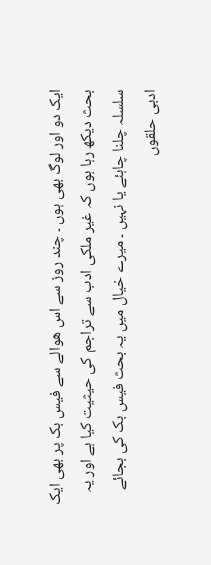ایک دو اور لوگ بھی ہوں ۔ چند روز سے اس ھوالے سے فیس بک پر بھی ایک بحث دیکھ رہا ہوں کہ غیر ملکی ادب سے تراجم کی حیثیت کیا ہے اور یہ سلسلہ چلنا چاہئے یا نہیں ۔ میرے خیال میں یہ بحث فیس بک کی بجائے ادبی حلقوں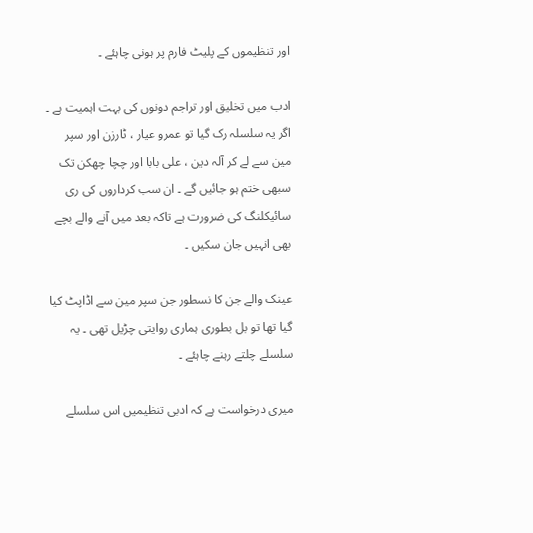اور تنظیموں کے پلیٹ فارم پر ہونی چاہئے ۔

ادب میں تخلیق اور تراجم دونوں کی بہت اہمیت ہے ۔ اگر یہ سلسلہ رک گیا تو عمرو عیار ، ٹارزن اور سپر مین سے لے کر آلہ دین ، علی بابا اور چچا چھکن تک سبھی ختم ہو جائیں گے ۔ ان سب کرداروں کی ری سائیکلنگ کی ضرورت ہے تاکہ بعد میں آنے والے بچے بھی انہیں جان سکیں ۔

عینک والے جن کا نسطور جن سپر مین سے اڈاپٹ کیا گیا تھا تو بل بطوری ہماری روایتی چڑیل تھی ۔ یہ سلسلے چلتے رہنے چاہئے ۔

میری درخواست ہے کہ ادبی تنظیمیں اس سلسلے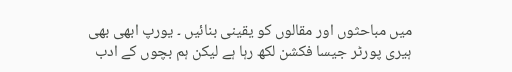میں مباحثوں اور مقالوں کو یقینی بنائیں ۔ یورپ ابھی بھی ہیری پورٹر جیسا فکشن لکھ رہا ہے لیکن ہم بچوں کے ادب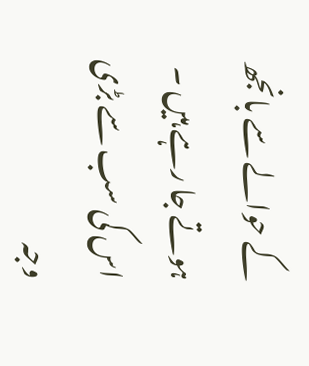کے حوالے سے بانجھ ہوتے جا رہے ہیں ۔ اس کی سب سے بڑی وجہ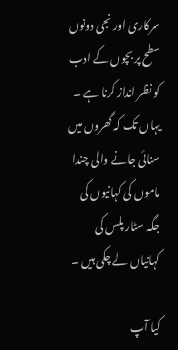سرکاری اور نجی دونوں سطح پر بچوں کے ادب کو نظر انداز کرنا ہے ۔ یہاں تک کہ گھروں میں سنائی جانے والی چندا ماموں کی کہانیوں کی جگہ سٹار پلس کی کہانیاں لے چکی ہیں ۔

کیا آپ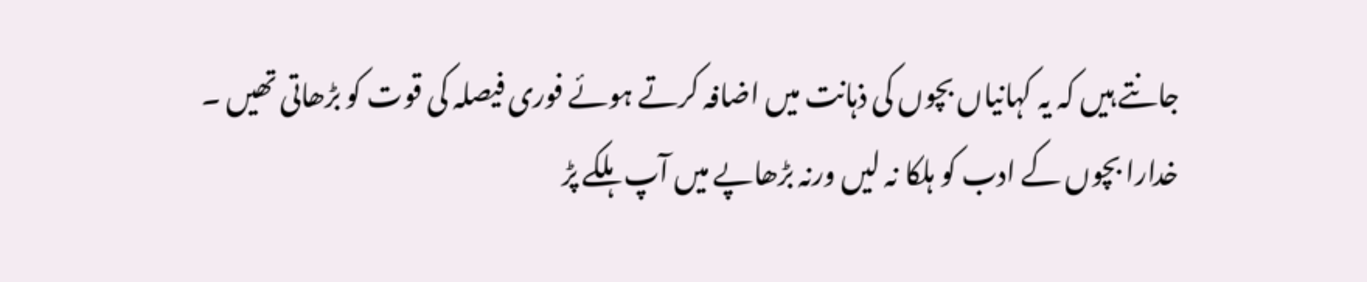جانتے ہیں کہ یہ کہانیاں بچوں کی ذہانت میں اضافہ کرتے ہوئے فوری فیصلہ کی قوت کو بڑھاتی تھیں ۔ خدارا بچوں کے ادب کو ہلکا نہ لیں ورنہ بڑھاپے میں آپ ہلکے پڑ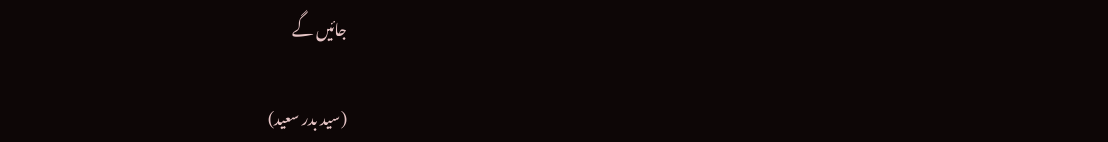جائیں گے

(سید بدر سعید)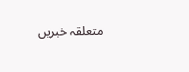متعلقہ خبریں